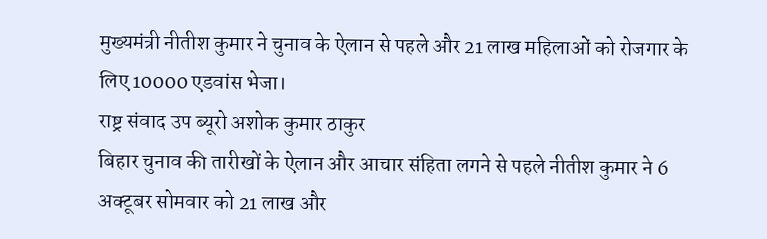मुख्यमंत्री नीतीश कुमार ने चुनाव के ऐलान से पहले और 21 लाख महिलाओं को रोजगार के लिए 10000 एडवांस भेजा।
राष्ट्र संवाद उप ब्यूरो अशोक कुमार ठाकुर
बिहार चुनाव की तारीखों के ऐलान और आचार संहिता लगने से पहले नीतीश कुमार ने 6 अक्टूबर सोमवार को 21 लाख और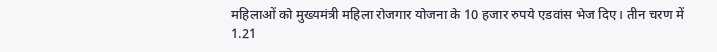महिलाओं को मुख्यमंत्री महिला रोजगार योजना के 10 हजार रुपये एडवांस भेज दिए। तीन चरण में 1.21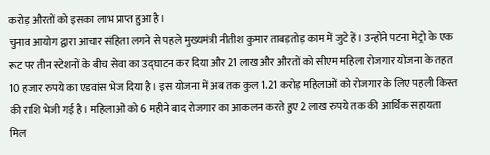करोड़ औरतों को इसका लाभ प्राप्त हुआ है।
चुनाव आयोग द्वारा आचार संहिता लगने से पहले मुख्यमंत्री नीतीश कुमार ताबड़तोड़ काम में जुटे हें। उन्होंने पटना मेट्रो के एक रूट पर तीन स्टेशनों के बीच सेवा का उद्घाटन कर दिया और 21 लाख और औरतों को सीएम महिला रोजगार योजना के तहत 10 हजार रुपये का एडवांस भेज दिया है। इस योजना में अब तक कुल 1.21 करोड़ महिलाओं को रोजगार के लिए पहली किस्त की राशि भेजी गई है। महिलाओं को 6 महीने बाद रोजगार का आकलन करते हुए 2 लाख रुपये तक की आर्थिक सहायता मिल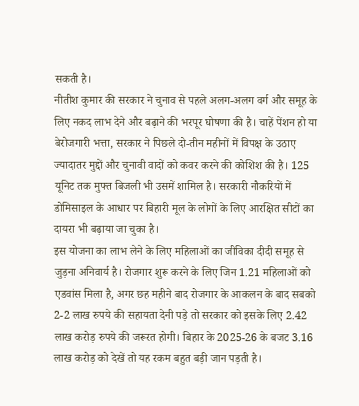सकती है।
नीतीश कुमार की सरकार ने चुनाव से पहले अलग-अलग वर्ग और समूह के लिए नकद लाभ देने और बढ़ाने की भरपूर घोषणा की है। चाहें पेंशन हो या बेरोजगारी भत्ता, सरकार ने पिछले दो-तीन महीनों में विपक्ष के उठाए ज्यादातर मुद्दों और चुनावी वादों को कवर करने की कोशिश की है। 125 यूनिट तक मुफ्त बिजली भी उसमें शामिल है। सरकारी नौकरियों में डोमिसाइल के आधार पर बिहारी मूल के लोगों के लिए आरक्षित सीटों का दायरा भी बढ़ाया जा चुका है।
इस योजना का लाभ लेने के लिए महिलाओं का जीविका दीदी समूह से जुड़ना अनिवार्य है। रोजगार शुरू करने के लिए जिन 1.21 महिलाओं को एडवांस मिला है, अगर छह महीने बाद रोजगार के आकलन के बाद सबको 2-2 लाख रुपये की सहायता देनी पड़े तो सरकार को इसके लिए 2.42 लाख करोड़ रुपये की जरूरत होगी। बिहार के 2025-26 के बजट 3.16 लाख करोड़ को देखें तो यह रकम बहुत बड़ी जान पड़ती है।